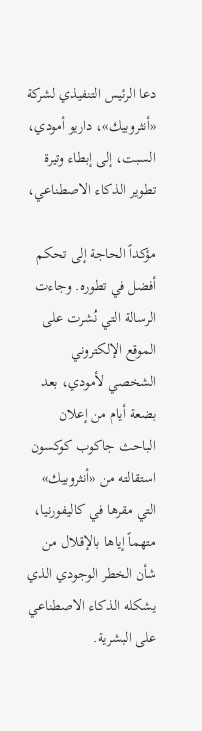دعا الرئيس التنفيذي لشركة «أنثروبيك»، داريو أمودي، السبت، إلى إبطاء وتيرة تطوير الذكاء الاصطناعي،

مؤكداً الحاجة إلى تحكم أفضل في تطوره. وجاءت الرسالة التي نُشرت على الموقع الإلكتروني الشخصي لأمودي، بعد بضعة أيام من إعلان الباحث جاكوب كوكسون استقالته من «أنثروبيك» التي مقرها في كاليفورنيا، متهماً إياها بالإقلال من شأن الخطر الوجودي الذي يشكله الذكاء الاصطناعي على البشرية.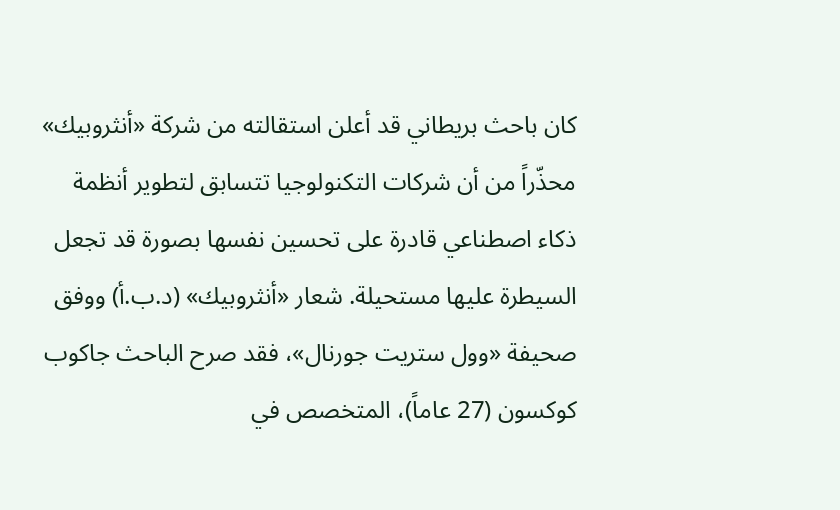كان باحث بريطاني قد أعلن استقالته من شركة «أنثروبيك» محذّراً من أن شركات التكنولوجيا تتسابق لتطوير أنظمة ذكاء اصطناعي قادرة على تحسين نفسها بصورة قد تجعل السيطرة عليها مستحيلة. شعار «أنثروبيك» (د.ب.أ) ووفق صحيفة «وول ستريت جورنال»، فقد صرح الباحث جاكوب كوكسون (27 عاماً)، المتخصص في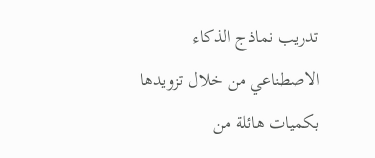تدريب نماذج الذكاء الاصطناعي من خلال تزويدها بكميات هائلة من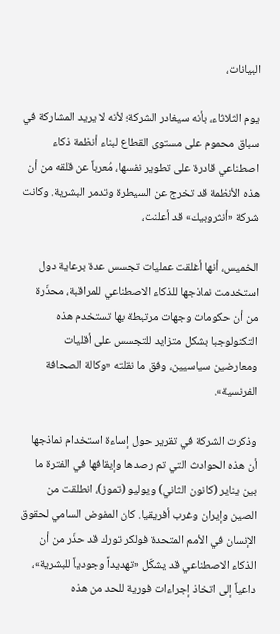البيانات،

يوم الثلاثاء، بأنه سيغادر الشركة؛ لأنه لا يريد المشاركة في سباق محموم على مستوى القطاع لبناء أنظمة ذكاء اصطناعي قادرة على تطوير نفسها، مُعرباً عن قلقه من أن هذه الأنظمة قد تخرج عن السيطرة وتدمر البشرية. وكانت شركة «أنثروبيك» قد أعلنت،

الخميس، أنها أغلقت عمليات تجسس عدة برعاية دول استخدمت نماذجها للذكاء الاصطناعي للمراقبة، محذّرة من أن حكومات وجهات مرتبطة بها تستخدم هذه التكنولوجبا بشكل متزايد للتجسس على أقليات ومعارضين سياسيين، وفق ما نقلته «وكالة الصحافة الفرنسية».

وذكرت الشركة في تقرير حول إساءة استخدام نماذجها أن هذه الحوادث التي تم رصدها وإيقافها في الفترة ما بين يناير (كانون الثاني) ويوليو (تموز)، انطلقت من الصين وإيران وغرب أفريقيا. كان المفوض السامي لحقوق الإنسان في الأمم المتحدة فولكر تورك قد حذّر من أن الذكاء الاصطناعي قد يشكّل «تهديداً وجودياً للبشرية»، داعياً إلى اتخاذ إجراءات فورية للحد من هذه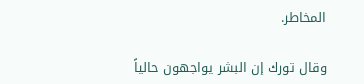المخاطر.

وقال تورك إن البشر يواجهون حالياً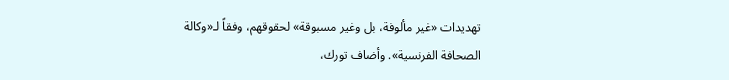تهديدات «غير مألوفة، بل وغير مسبوقة» لحقوقهم، وفقاً لـ«وكالة الصحافة الفرنسية». وأضاف تورك،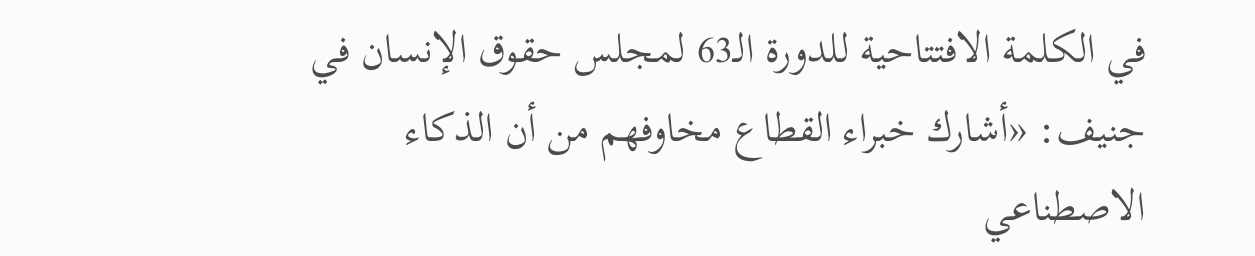في الكلمة الافتتاحية للدورة الـ63 لمجلس حقوق الإنسان في جنيف: «أشارك خبراء القطاع مخاوفهم من أن الذكاء الاصطناعي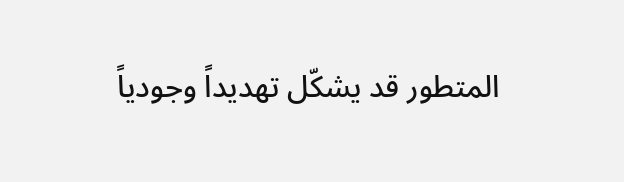المتطور قد يشكّل تهديداً وجودياً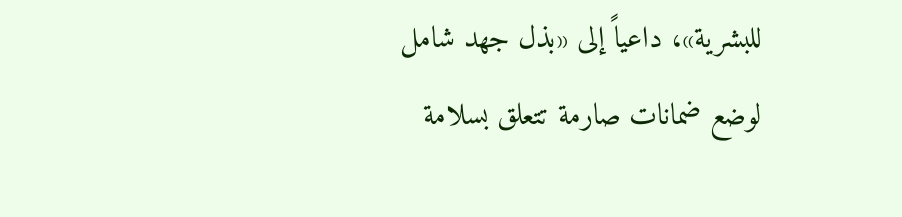للبشرية»، داعياً إلى «بذل جهد شامل لوضع ضمانات صارمة تتعلق بسلامة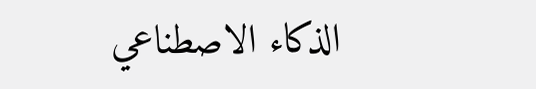الذكاء الاصطناعي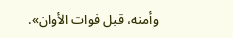وأمنه، قبل فوات الأوان».